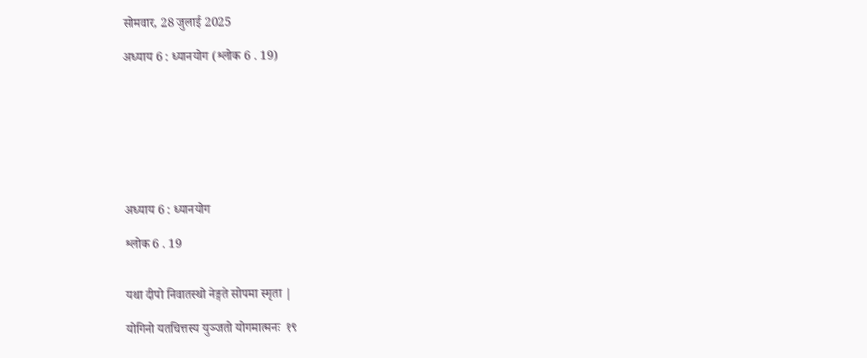सोमवार, 28 जुलाई 2025

अध्याय 6 : ध्यानयोग (श्लोक 6 . 19)








अध्याय 6 : ध्यानयोग

श्लोक 6 . 19


यथा दीपो निवातस्थो नेङ्गते सोपमा स्मृता |

योगिनो यतचित्तस्य युञ्जतो योगमात्मनः  १९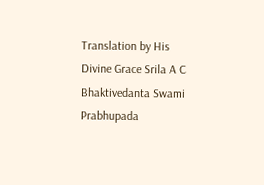Translation by His Divine Grace Srila A C Bhaktivedanta Swami Prabhupada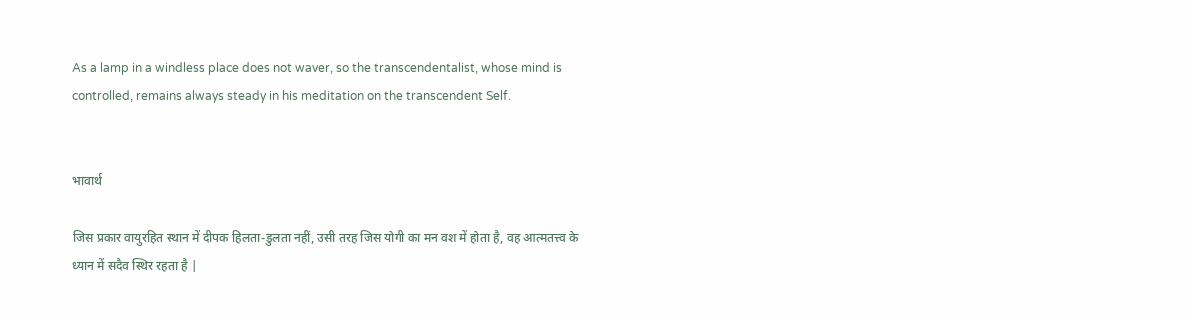As a lamp in a windless place does not waver, so the transcendentalist, whose mind is controlled, remains always steady in his meditation on the transcendent Self.


भावार्थ

जिस प्रकार वायुरहित स्थान में दीपक हिलता-डुलता नहीं, उसी तरह जिस योगी का मन वश में होता है, वह आत्मतत्त्व के ध्यान में सदैव स्थिर रहता है |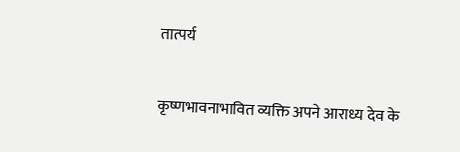तात्पर्य

कृष्णभावनाभावित व्यक्ति अपने आराध्य देव के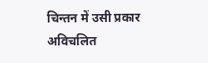चिन्तन में उसी प्रकार अविचलित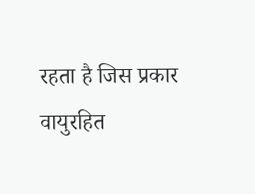रहता है जिस प्रकार वायुरहित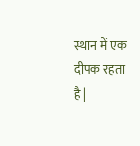स्थान में एक दीपक रहता है |